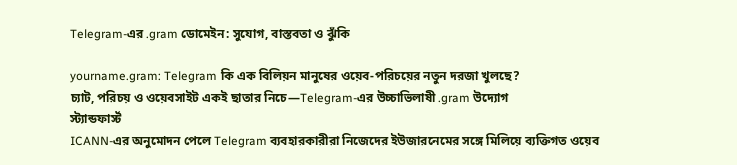Telegram-এর .gram ডোমেইন: সুযোগ, বাস্তবতা ও ঝুঁকি

yourname.gram: Telegram কি এক বিলিয়ন মানুষের ওয়েব-পরিচয়ের নতুন দরজা খুলছে?
চ্যাট, পরিচয় ও ওয়েবসাইট একই ছাতার নিচে—Telegram-এর উচ্চাভিলাষী .gram উদ্যোগ
স্ট্যান্ডফার্স্ট
ICANN-এর অনুমোদন পেলে Telegram ব্যবহারকারীরা নিজেদের ইউজারনেমের সঙ্গে মিলিয়ে ব্যক্তিগত ওয়েব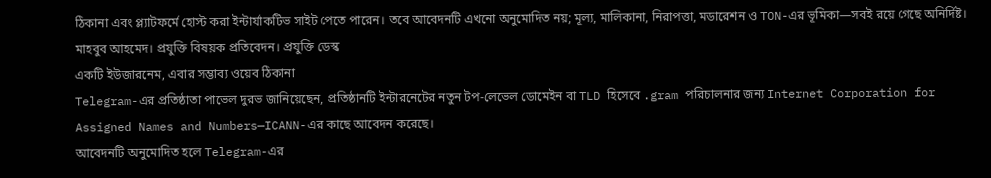ঠিকানা এবং প্ল্যাটফর্মে হোস্ট করা ইন্টার্যাকটিভ সাইট পেতে পারেন। তবে আবেদনটি এখনো অনুমোদিত নয়; মূল্য, মালিকানা, নিরাপত্তা, মডারেশন ও TON-এর ভূমিকা—সবই রয়ে গেছে অনির্দিষ্ট।
মাহবুব আহমেদ। প্রযুক্তি বিষয়ক প্রতিবেদন। প্রযুক্তি ডেস্ক
একটি ইউজারনেম, এবার সম্ভাব্য ওয়েব ঠিকানা
Telegram-এর প্রতিষ্ঠাতা পাভেল দুরভ জানিয়েছেন, প্রতিষ্ঠানটি ইন্টারনেটের নতুন টপ-লেভেল ডোমেইন বা TLD হিসেবে .gram পরিচালনার জন্য Internet Corporation for Assigned Names and Numbers—ICANN-এর কাছে আবেদন করেছে।
আবেদনটি অনুমোদিত হলে Telegram-এর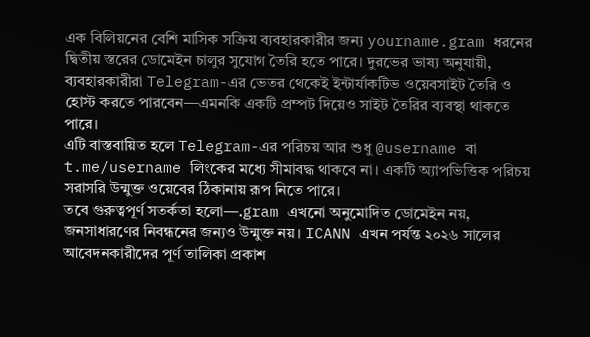এক বিলিয়নের বেশি মাসিক সক্রিয় ব্যবহারকারীর জন্য yourname.gram ধরনের দ্বিতীয় স্তরের ডোমেইন চালুর সুযোগ তৈরি হতে পারে। দুরভের ভাষ্য অনুযায়ী, ব্যবহারকারীরা Telegram-এর ভেতর থেকেই ইন্টার্যাকটিভ ওয়েবসাইট তৈরি ও হোস্ট করতে পারবেন—এমনকি একটি প্রম্পট দিয়েও সাইট তৈরির ব্যবস্থা থাকতে পারে।
এটি বাস্তবায়িত হলে Telegram-এর পরিচয় আর শুধু @username বা t.me/username লিংকের মধ্যে সীমাবদ্ধ থাকবে না। একটি অ্যাপভিত্তিক পরিচয় সরাসরি উন্মুক্ত ওয়েবের ঠিকানায় রূপ নিতে পারে।
তবে গুরুত্বপূর্ণ সতর্কতা হলো—.gram এখনো অনুমোদিত ডোমেইন নয়, জনসাধারণের নিবন্ধনের জন্যও উন্মুক্ত নয়। ICANN এখন পর্যন্ত ২০২৬ সালের আবেদনকারীদের পূর্ণ তালিকা প্রকাশ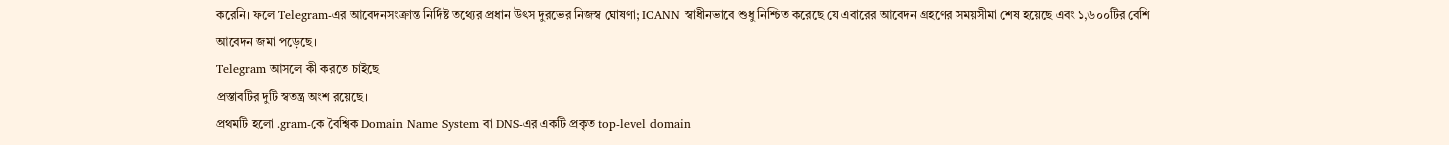করেনি। ফলে Telegram-এর আবেদনসংক্রান্ত নির্দিষ্ট তথ্যের প্রধান উৎস দুরভের নিজস্ব ঘোষণা; ICANN স্বাধীনভাবে শুধু নিশ্চিত করেছে যে এবারের আবেদন গ্রহণের সময়সীমা শেষ হয়েছে এবং ১,৬০০টির বেশি আবেদন জমা পড়েছে।
Telegram আসলে কী করতে চাইছে
প্রস্তাবটির দুটি স্বতন্ত্র অংশ রয়েছে।
প্রথমটি হলো .gram-কে বৈশ্বিক Domain Name System বা DNS-এর একটি প্রকৃত top-level domain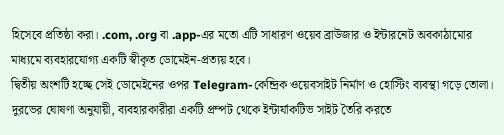হিসেবে প্রতিষ্ঠা করা। .com, .org বা .app-এর মতো এটি সাধারণ ওয়েব ব্রাউজার ও ইন্টারনেট অবকাঠামোর মাধ্যমে ব্যবহারযোগ্য একটি স্বীকৃত ডোমেইন-প্রত্যয় হবে।
দ্বিতীয় অংশটি হচ্ছে সেই ডোমেইনের ওপর Telegram-কেন্দ্রিক ওয়েবসাইট নির্মাণ ও হোস্টিং ব্যবস্থা গড়ে তোলা। দুরভের ঘোষণা অনুযায়ী, ব্যবহারকারীরা একটি প্রম্পট থেকে ইন্টার্যাকটিভ সাইট তৈরি করতে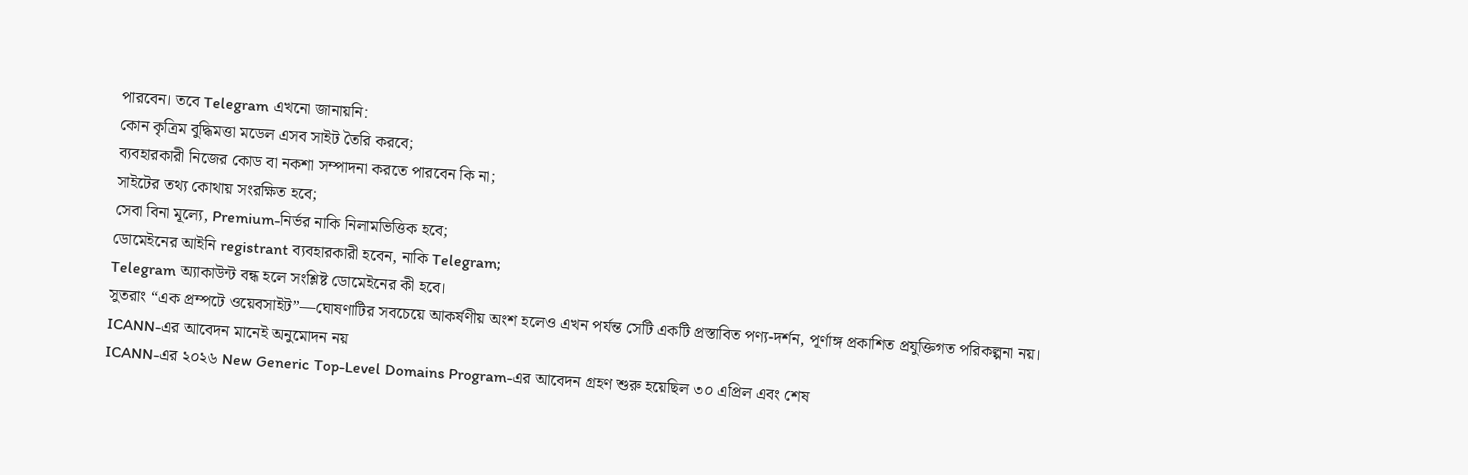পারবেন। তবে Telegram এখনো জানায়নি:
কোন কৃত্রিম বুদ্ধিমত্তা মডেল এসব সাইট তৈরি করবে;
ব্যবহারকারী নিজের কোড বা নকশা সম্পাদনা করতে পারবেন কি না;
সাইটের তথ্য কোথায় সংরক্ষিত হবে;
সেবা বিনা মূল্যে, Premium-নির্ভর নাকি নিলামভিত্তিক হবে;
ডোমেইনের আইনি registrant ব্যবহারকারী হবেন, নাকি Telegram;
Telegram অ্যাকাউন্ট বন্ধ হলে সংশ্লিষ্ট ডোমেইনের কী হবে।
সুতরাং “এক প্রম্পটে ওয়েবসাইট”—ঘোষণাটির সবচেয়ে আকর্ষণীয় অংশ হলেও এখন পর্যন্ত সেটি একটি প্রস্তাবিত পণ্য-দর্শন, পূর্ণাঙ্গ প্রকাশিত প্রযুক্তিগত পরিকল্পনা নয়।
ICANN-এর আবেদন মানেই অনুমোদন নয়
ICANN-এর ২০২৬ New Generic Top-Level Domains Program-এর আবেদন গ্রহণ শুরু হয়েছিল ৩০ এপ্রিল এবং শেষ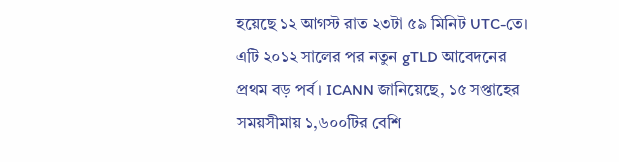হয়েছে ১২ আগস্ট রাত ২৩টা ৫৯ মিনিট UTC-তে। এটি ২০১২ সালের পর নতুন gTLD আবেদনের প্রথম বড় পর্ব। ICANN জানিয়েছে, ১৫ সপ্তাহের সময়সীমায় ১,৬০০টির বেশি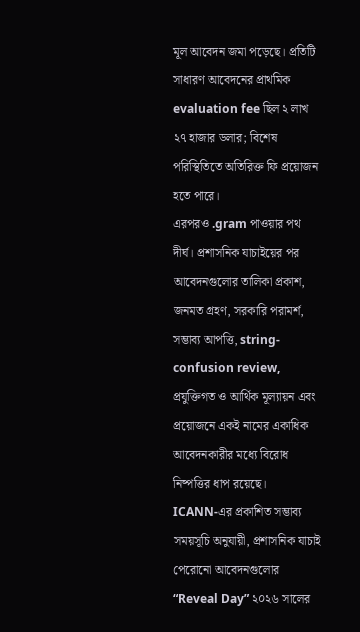মূল আবেদন জমা পড়েছে। প্রতিটি সাধারণ আবেদনের প্রাথমিক evaluation fee ছিল ২ লাখ ২৭ হাজার ডলার; বিশেষ পরিস্থিতিতে অতিরিক্ত ফি প্রয়োজন হতে পারে।
এরপরও .gram পাওয়ার পথ দীর্ঘ। প্রশাসনিক যাচাইয়ের পর আবেদনগুলোর তালিকা প্রকাশ, জনমত গ্রহণ, সরকারি পরামর্শ, সম্ভাব্য আপত্তি, string-confusion review, প্রযুক্তিগত ও আর্থিক মূল্যায়ন এবং প্রয়োজনে একই নামের একাধিক আবেদনকারীর মধ্যে বিরোধ নিষ্পত্তির ধাপ রয়েছে।
ICANN-এর প্রকাশিত সম্ভাব্য সময়সূচি অনুযায়ী, প্রশাসনিক যাচাই পেরোনো আবেদনগুলোর “Reveal Day” ২০২৬ সালের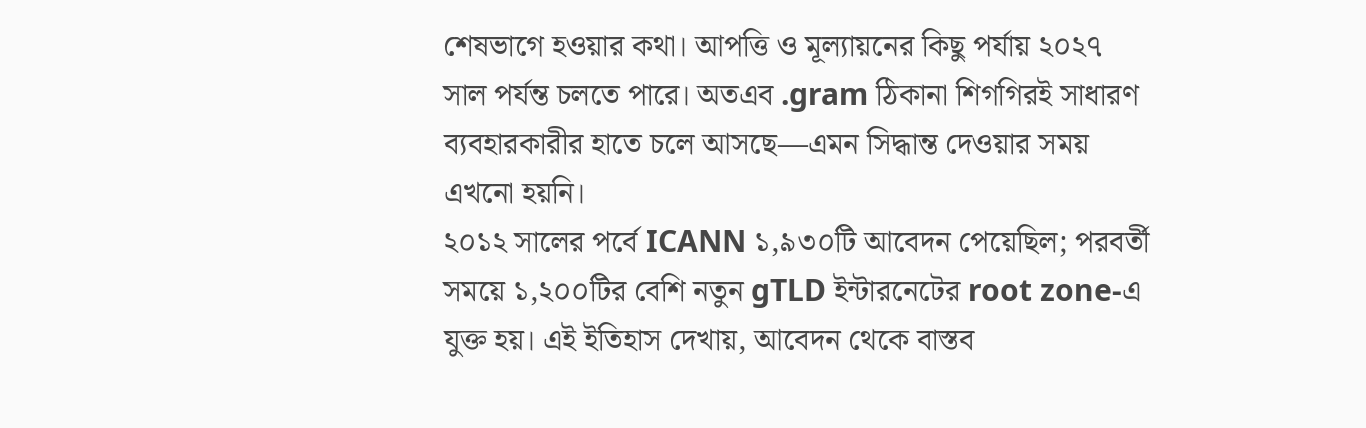শেষভাগে হওয়ার কথা। আপত্তি ও মূল্যায়নের কিছু পর্যায় ২০২৭ সাল পর্যন্ত চলতে পারে। অতএব .gram ঠিকানা শিগগিরই সাধারণ ব্যবহারকারীর হাতে চলে আসছে—এমন সিদ্ধান্ত দেওয়ার সময় এখনো হয়নি।
২০১২ সালের পর্বে ICANN ১,৯৩০টি আবেদন পেয়েছিল; পরবর্তী সময়ে ১,২০০টির বেশি নতুন gTLD ইন্টারনেটের root zone-এ যুক্ত হয়। এই ইতিহাস দেখায়, আবেদন থেকে বাস্তব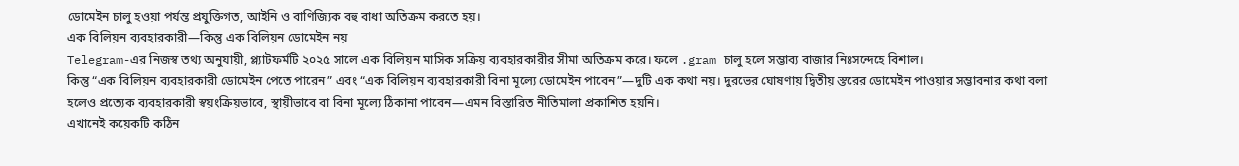ডোমেইন চালু হওয়া পর্যন্ত প্রযুক্তিগত, আইনি ও বাণিজ্যিক বহু বাধা অতিক্রম করতে হয়।
এক বিলিয়ন ব্যবহারকারী—কিন্তু এক বিলিয়ন ডোমেইন নয়
Telegram-এর নিজস্ব তথ্য অনুযায়ী, প্ল্যাটফর্মটি ২০২৫ সালে এক বিলিয়ন মাসিক সক্রিয় ব্যবহারকারীর সীমা অতিক্রম করে। ফলে .gram চালু হলে সম্ভাব্য বাজার নিঃসন্দেহে বিশাল।
কিন্তু “এক বিলিয়ন ব্যবহারকারী ডোমেইন পেতে পারেন” এবং “এক বিলিয়ন ব্যবহারকারী বিনা মূল্যে ডোমেইন পাবেন”—দুটি এক কথা নয়। দুরভের ঘোষণায় দ্বিতীয় স্তরের ডোমেইন পাওয়ার সম্ভাবনার কথা বলা হলেও প্রত্যেক ব্যবহারকারী স্বয়ংক্রিয়ভাবে, স্থায়ীভাবে বা বিনা মূল্যে ঠিকানা পাবেন—এমন বিস্তারিত নীতিমালা প্রকাশিত হয়নি।
এখানেই কয়েকটি কঠিন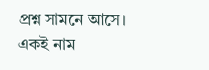প্রশ্ন সামনে আসে। একই নাম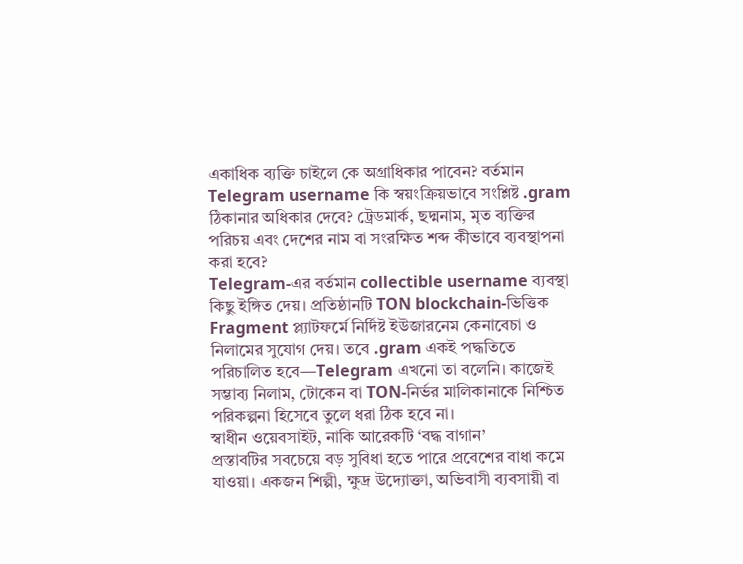একাধিক ব্যক্তি চাইলে কে অগ্রাধিকার পাবেন? বর্তমান Telegram username কি স্বয়ংক্রিয়ভাবে সংশ্লিষ্ট .gram ঠিকানার অধিকার দেবে? ট্রেডমার্ক, ছদ্মনাম, মৃত ব্যক্তির পরিচয় এবং দেশের নাম বা সংরক্ষিত শব্দ কীভাবে ব্যবস্থাপনা করা হবে?
Telegram-এর বর্তমান collectible username ব্যবস্থা কিছু ইঙ্গিত দেয়। প্রতিষ্ঠানটি TON blockchain-ভিত্তিক Fragment প্ল্যাটফর্মে নির্দিষ্ট ইউজারনেম কেনাবেচা ও নিলামের সুযোগ দেয়। তবে .gram একই পদ্ধতিতে পরিচালিত হবে—Telegram এখনো তা বলেনি। কাজেই সম্ভাব্য নিলাম, টোকেন বা TON-নির্ভর মালিকানাকে নিশ্চিত পরিকল্পনা হিসেবে তুলে ধরা ঠিক হবে না।
স্বাধীন ওয়েবসাইট, নাকি আরেকটি ‘বদ্ধ বাগান’
প্রস্তাবটির সবচেয়ে বড় সুবিধা হতে পারে প্রবেশের বাধা কমে যাওয়া। একজন শিল্পী, ক্ষুদ্র উদ্যোক্তা, অভিবাসী ব্যবসায়ী বা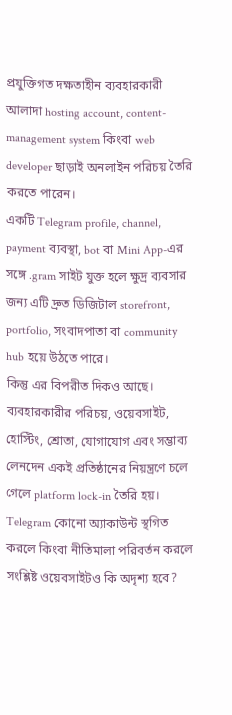প্রযুক্তিগত দক্ষতাহীন ব্যবহারকারী আলাদা hosting account, content-management system কিংবা web developer ছাড়াই অনলাইন পরিচয় তৈরি করতে পারেন।
একটি Telegram profile, channel, payment ব্যবস্থা, bot বা Mini App-এর সঙ্গে .gram সাইট যুক্ত হলে ক্ষুদ্র ব্যবসার জন্য এটি দ্রুত ডিজিটাল storefront, portfolio, সংবাদপাতা বা community hub হয়ে উঠতে পারে।
কিন্তু এর বিপরীত দিকও আছে। ব্যবহারকারীর পরিচয়, ওয়েবসাইট, হোস্টিং, শ্রোতা, যোগাযোগ এবং সম্ভাব্য লেনদেন একই প্রতিষ্ঠানের নিয়ন্ত্রণে চলে গেলে platform lock-in তৈরি হয়। Telegram কোনো অ্যাকাউন্ট স্থগিত করলে কিংবা নীতিমালা পরিবর্তন করলে সংশ্লিষ্ট ওয়েবসাইটও কি অদৃশ্য হবে?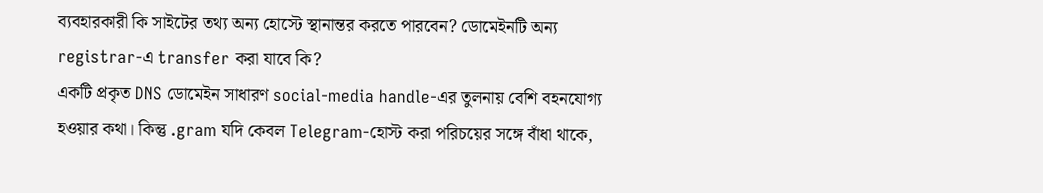ব্যবহারকারী কি সাইটের তথ্য অন্য হোস্টে স্থানান্তর করতে পারবেন? ডোমেইনটি অন্য registrar-এ transfer করা যাবে কি?
একটি প্রকৃত DNS ডোমেইন সাধারণ social-media handle-এর তুলনায় বেশি বহনযোগ্য হওয়ার কথা। কিন্তু .gram যদি কেবল Telegram-হোস্ট করা পরিচয়ের সঙ্গে বাঁধা থাকে,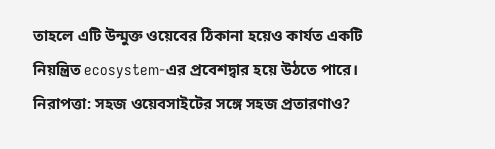তাহলে এটি উন্মুক্ত ওয়েবের ঠিকানা হয়েও কার্যত একটি নিয়ন্ত্রিত ecosystem-এর প্রবেশদ্বার হয়ে উঠতে পারে।
নিরাপত্তা: সহজ ওয়েবসাইটের সঙ্গে সহজ প্রতারণাও?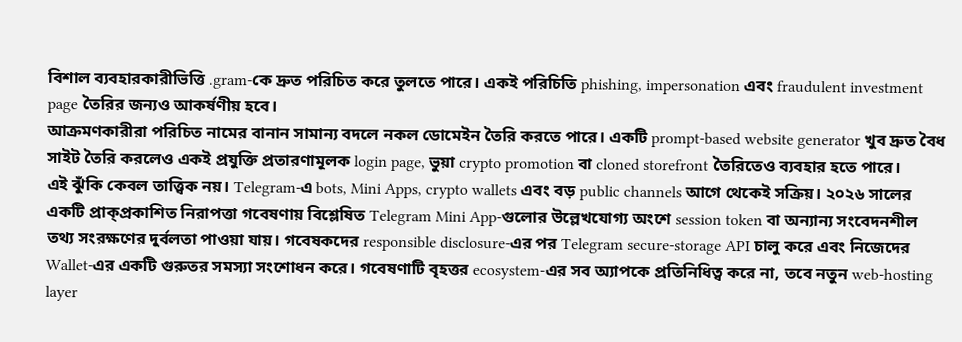বিশাল ব্যবহারকারীভিত্তি .gram-কে দ্রুত পরিচিত করে তুলতে পারে। একই পরিচিতি phishing, impersonation এবং fraudulent investment page তৈরির জন্যও আকর্ষণীয় হবে।
আক্রমণকারীরা পরিচিত নামের বানান সামান্য বদলে নকল ডোমেইন তৈরি করতে পারে। একটি prompt-based website generator খুব দ্রুত বৈধ সাইট তৈরি করলেও একই প্রযুক্তি প্রতারণামূলক login page, ভুয়া crypto promotion বা cloned storefront তৈরিতেও ব্যবহার হতে পারে।
এই ঝুঁকি কেবল তাত্ত্বিক নয়। Telegram-এ bots, Mini Apps, crypto wallets এবং বড় public channels আগে থেকেই সক্রিয়। ২০২৬ সালের একটি প্রাক্প্রকাশিত নিরাপত্তা গবেষণায় বিশ্লেষিত Telegram Mini App-গুলোর উল্লেখযোগ্য অংশে session token বা অন্যান্য সংবেদনশীল তথ্য সংরক্ষণের দুর্বলতা পাওয়া যায়। গবেষকদের responsible disclosure-এর পর Telegram secure-storage API চালু করে এবং নিজেদের Wallet-এর একটি গুরুতর সমস্যা সংশোধন করে। গবেষণাটি বৃহত্তর ecosystem-এর সব অ্যাপকে প্রতিনিধিত্ব করে না, তবে নতুন web-hosting layer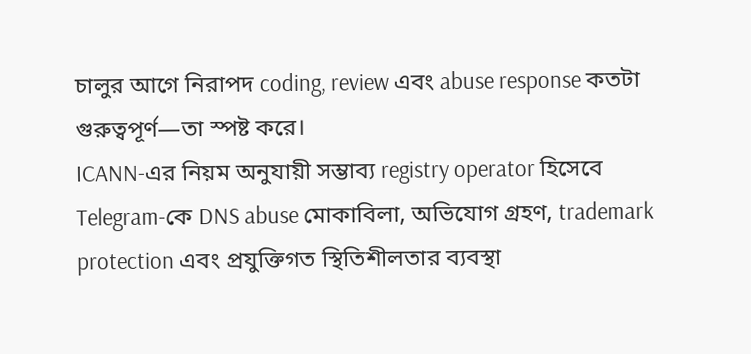চালুর আগে নিরাপদ coding, review এবং abuse response কতটা গুরুত্বপূর্ণ—তা স্পষ্ট করে।
ICANN-এর নিয়ম অনুযায়ী সম্ভাব্য registry operator হিসেবে Telegram-কে DNS abuse মোকাবিলা, অভিযোগ গ্রহণ, trademark protection এবং প্রযুক্তিগত স্থিতিশীলতার ব্যবস্থা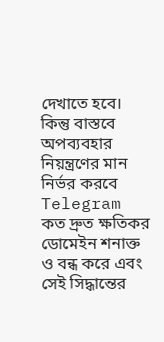দেখাতে হবে। কিন্তু বাস্তবে অপব্যবহার নিয়ন্ত্রণের মান নির্ভর করবে Telegram কত দ্রুত ক্ষতিকর ডোমেইন শনাক্ত ও বন্ধ করে এবং সেই সিদ্ধান্তের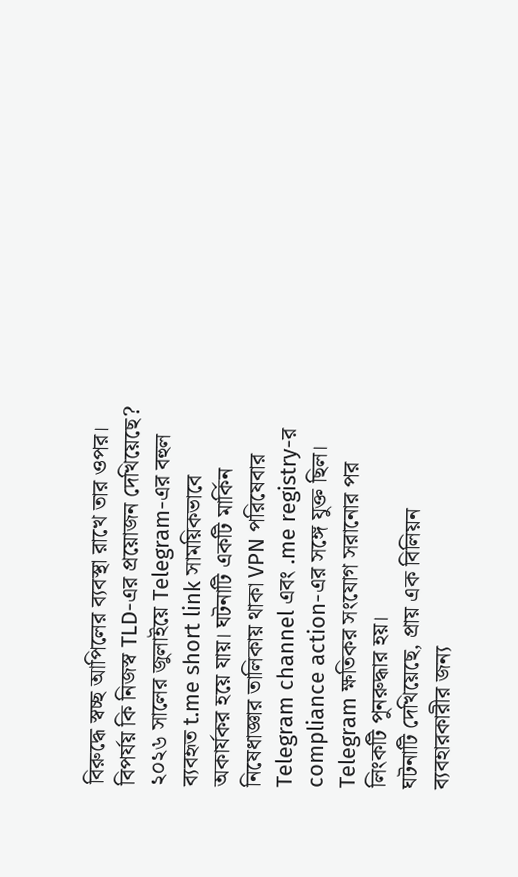বিরুদ্ধে স্বচ্ছ আপিলের ব্যবস্থা রাখে তার ওপর।
বিপর্যয় কি নিজস্ব TLD-এর প্রয়োজন দেখিয়েছে?
২০২৬ সালের জুলাইয়ে Telegram-এর বহুল ব্যবহৃত t.me short link সাময়িকভাবে অকার্যকর হয়ে যায়। ঘটনাটি একটি মার্কিন নিষেধাজ্ঞার তালিকায় থাকা VPN পরিষেবার Telegram channel এবং .me registry-র compliance action-এর সঙ্গে যুক্ত ছিল। Telegram ক্ষতিকর সংযোগ সরানোর পর লিংকটি পুনরুদ্ধার হয়।
ঘটনাটি দেখিয়েছে, প্রায় এক বিলিয়ন ব্যবহারকারীর জন্য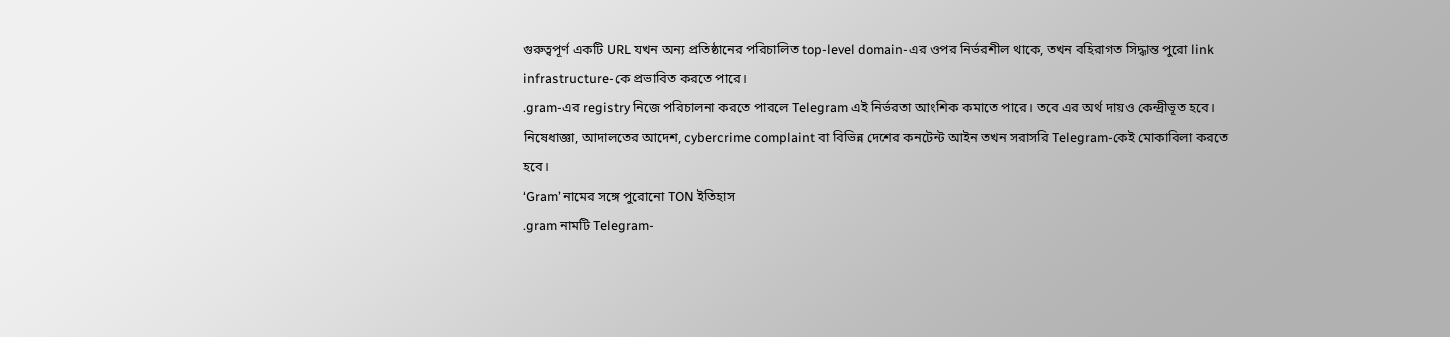গুরুত্বপূর্ণ একটি URL যখন অন্য প্রতিষ্ঠানের পরিচালিত top-level domain-এর ওপর নির্ভরশীল থাকে, তখন বহিরাগত সিদ্ধান্ত পুরো link infrastructure-কে প্রভাবিত করতে পারে।
.gram-এর registry নিজে পরিচালনা করতে পারলে Telegram এই নির্ভরতা আংশিক কমাতে পারে। তবে এর অর্থ দায়ও কেন্দ্রীভূত হবে। নিষেধাজ্ঞা, আদালতের আদেশ, cybercrime complaint বা বিভিন্ন দেশের কনটেন্ট আইন তখন সরাসরি Telegram-কেই মোকাবিলা করতে হবে।
‘Gram’ নামের সঙ্গে পুরোনো TON ইতিহাস
.gram নামটি Telegram-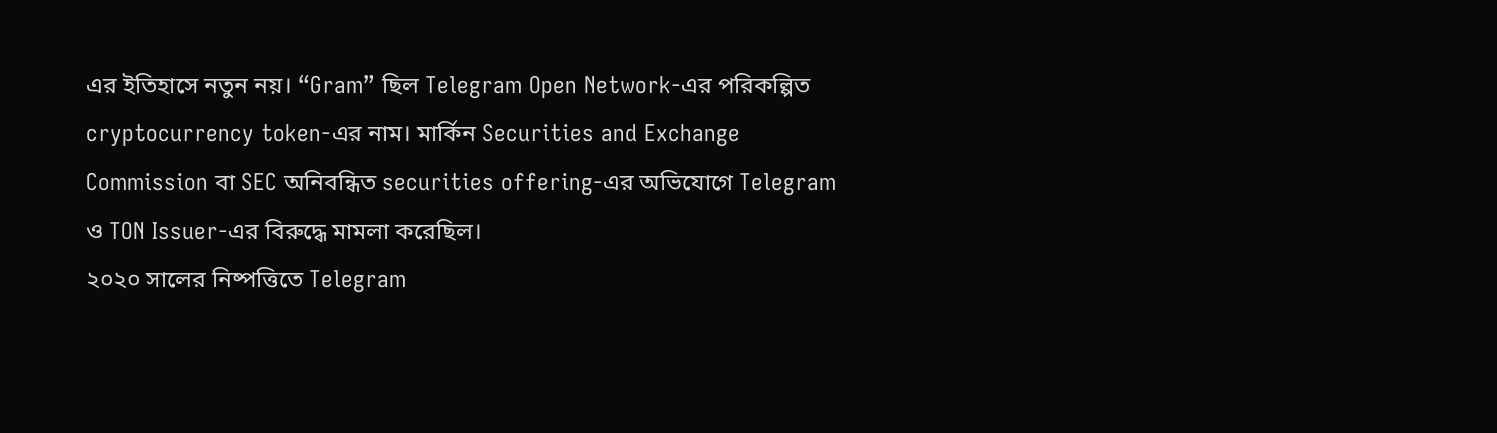এর ইতিহাসে নতুন নয়। “Gram” ছিল Telegram Open Network-এর পরিকল্পিত cryptocurrency token-এর নাম। মার্কিন Securities and Exchange Commission বা SEC অনিবন্ধিত securities offering-এর অভিযোগে Telegram ও TON Issuer-এর বিরুদ্ধে মামলা করেছিল।
২০২০ সালের নিষ্পত্তিতে Telegram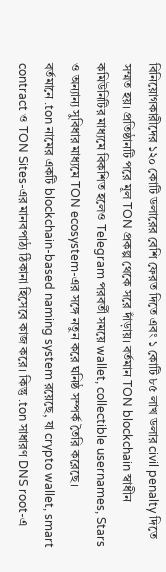বিনিয়োগকারীদের ১২০ কোটি ডলারের বেশি ফেরত দিতে এবং ১ কোটি ৮৫ লাখ ডলার civil penalty দিতে সম্মত হয়। প্রতিষ্ঠানটি পরে মূল TON প্রকল্প থেকে সরে দাঁড়ায়। বর্তমান TON blockchain স্বাধীন কমিউনিটির মাধ্যমে বিকশিত হলেও Telegram পরবর্তী সময়ে wallet, collectible usernames, Stars ও অন্যান্য সুবিধার মাধ্যমে TON ecosystem-এর সঙ্গে নতুন করে ঘনিষ্ঠ সম্পর্ক তৈরি করেছে।
বর্তমানে .ton নামের একটি blockchain-based naming system রয়েছে, যা crypto wallet, smart contract ও TON Sites-এর মানবপাঠ্য ঠিকানা হিসেবে কাজ করে। কিন্তু .ton সাধারণ DNS root-এ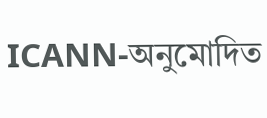ICANN-অনুমোদিত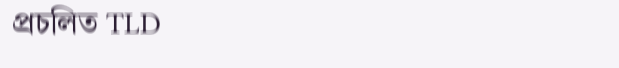প্রচলিত TLD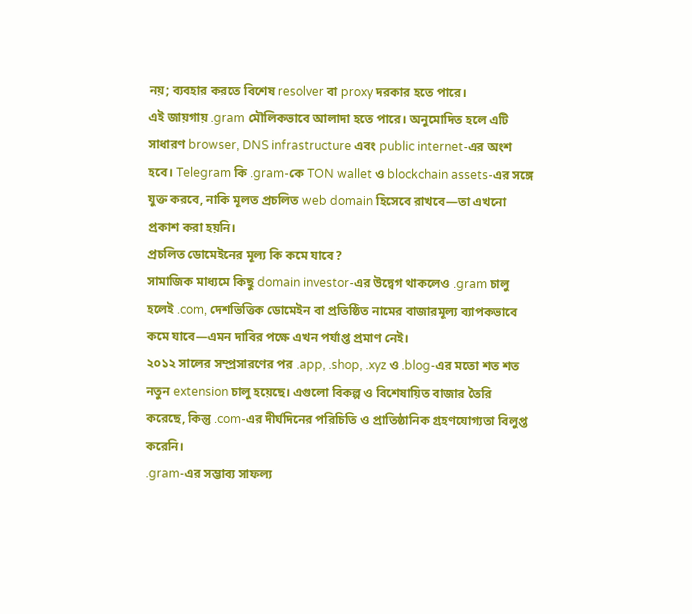নয়; ব্যবহার করতে বিশেষ resolver বা proxy দরকার হতে পারে।
এই জায়গায় .gram মৌলিকভাবে আলাদা হতে পারে। অনুমোদিত হলে এটি সাধারণ browser, DNS infrastructure এবং public internet-এর অংশ হবে। Telegram কি .gram-কে TON wallet ও blockchain assets-এর সঙ্গে যুক্ত করবে, নাকি মূলত প্রচলিত web domain হিসেবে রাখবে—তা এখনো প্রকাশ করা হয়নি।
প্রচলিত ডোমেইনের মূল্য কি কমে যাবে?
সামাজিক মাধ্যমে কিছু domain investor-এর উদ্বেগ থাকলেও .gram চালু হলেই .com, দেশভিত্তিক ডোমেইন বা প্রতিষ্ঠিত নামের বাজারমূল্য ব্যাপকভাবে কমে যাবে—এমন দাবির পক্ষে এখন পর্যাপ্ত প্রমাণ নেই।
২০১২ সালের সম্প্রসারণের পর .app, .shop, .xyz ও .blog-এর মতো শত শত নতুন extension চালু হয়েছে। এগুলো বিকল্প ও বিশেষায়িত বাজার তৈরি করেছে, কিন্তু .com-এর দীর্ঘদিনের পরিচিতি ও প্রাতিষ্ঠানিক গ্রহণযোগ্যতা বিলুপ্ত করেনি।
.gram-এর সম্ভাব্য সাফল্য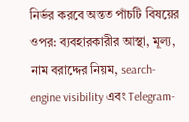নির্ভর করবে অন্তত পাঁচটি বিষয়ের ওপর: ব্যবহারকারীর আস্থা, মূল্য, নাম বরাদ্দের নিয়ম, search-engine visibility এবং Telegram-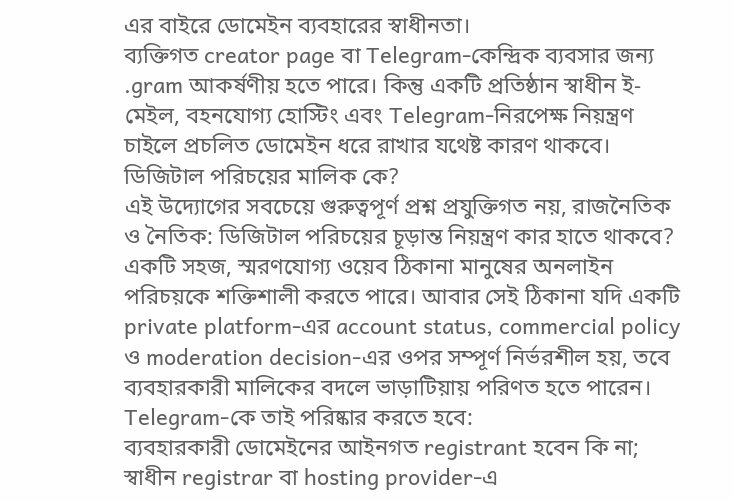এর বাইরে ডোমেইন ব্যবহারের স্বাধীনতা।
ব্যক্তিগত creator page বা Telegram-কেন্দ্রিক ব্যবসার জন্য .gram আকর্ষণীয় হতে পারে। কিন্তু একটি প্রতিষ্ঠান স্বাধীন ই-মেইল, বহনযোগ্য হোস্টিং এবং Telegram-নিরপেক্ষ নিয়ন্ত্রণ চাইলে প্রচলিত ডোমেইন ধরে রাখার যথেষ্ট কারণ থাকবে।
ডিজিটাল পরিচয়ের মালিক কে?
এই উদ্যোগের সবচেয়ে গুরুত্বপূর্ণ প্রশ্ন প্রযুক্তিগত নয়, রাজনৈতিক ও নৈতিক: ডিজিটাল পরিচয়ের চূড়ান্ত নিয়ন্ত্রণ কার হাতে থাকবে?
একটি সহজ, স্মরণযোগ্য ওয়েব ঠিকানা মানুষের অনলাইন পরিচয়কে শক্তিশালী করতে পারে। আবার সেই ঠিকানা যদি একটি private platform-এর account status, commercial policy ও moderation decision-এর ওপর সম্পূর্ণ নির্ভরশীল হয়, তবে ব্যবহারকারী মালিকের বদলে ভাড়াটিয়ায় পরিণত হতে পারেন।
Telegram-কে তাই পরিষ্কার করতে হবে:
ব্যবহারকারী ডোমেইনের আইনগত registrant হবেন কি না;
স্বাধীন registrar বা hosting provider-এ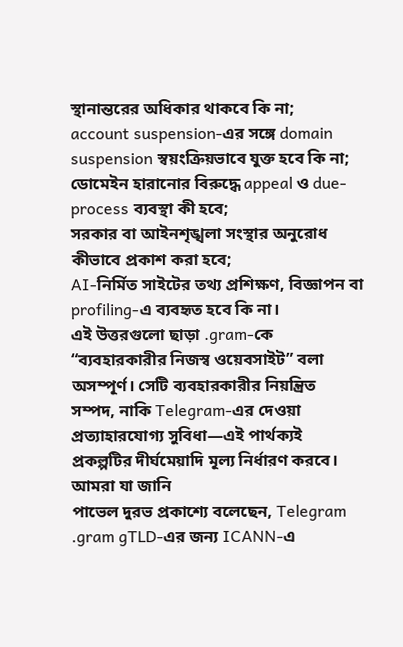স্থানান্তরের অধিকার থাকবে কি না;
account suspension-এর সঙ্গে domain suspension স্বয়ংক্রিয়ভাবে যুক্ত হবে কি না;
ডোমেইন হারানোর বিরুদ্ধে appeal ও due-process ব্যবস্থা কী হবে;
সরকার বা আইনশৃঙ্খলা সংস্থার অনুরোধ কীভাবে প্রকাশ করা হবে;
AI-নির্মিত সাইটের তথ্য প্রশিক্ষণ, বিজ্ঞাপন বা profiling-এ ব্যবহৃত হবে কি না।
এই উত্তরগুলো ছাড়া .gram-কে “ব্যবহারকারীর নিজস্ব ওয়েবসাইট” বলা অসম্পূর্ণ। সেটি ব্যবহারকারীর নিয়ন্ত্রিত সম্পদ, নাকি Telegram-এর দেওয়া প্রত্যাহারযোগ্য সুবিধা—এই পার্থক্যই প্রকল্পটির দীর্ঘমেয়াদি মূল্য নির্ধারণ করবে।
আমরা যা জানি
পাভেল দুরভ প্রকাশ্যে বলেছেন, Telegram .gram gTLD-এর জন্য ICANN-এ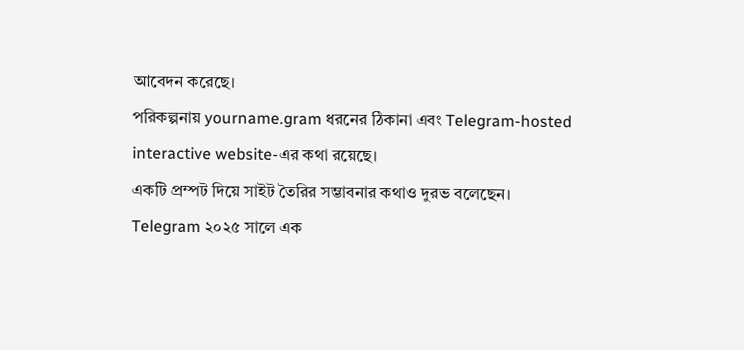আবেদন করেছে।
পরিকল্পনায় yourname.gram ধরনের ঠিকানা এবং Telegram-hosted interactive website-এর কথা রয়েছে।
একটি প্রম্পট দিয়ে সাইট তৈরির সম্ভাবনার কথাও দুরভ বলেছেন।
Telegram ২০২৫ সালে এক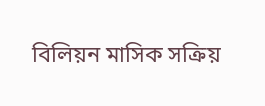বিলিয়ন মাসিক সক্রিয়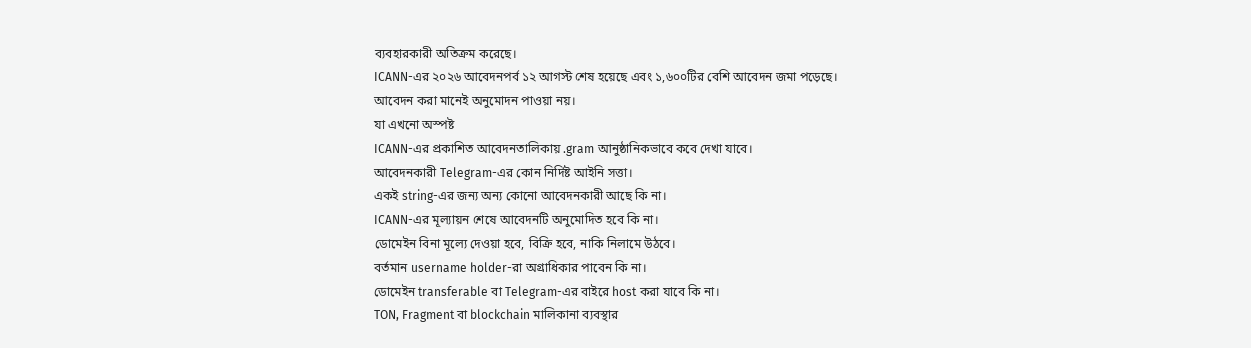ব্যবহারকারী অতিক্রম করেছে।
ICANN-এর ২০২৬ আবেদনপর্ব ১২ আগস্ট শেষ হয়েছে এবং ১,৬০০টির বেশি আবেদন জমা পড়েছে।
আবেদন করা মানেই অনুমোদন পাওয়া নয়।
যা এখনো অস্পষ্ট
ICANN-এর প্রকাশিত আবেদনতালিকায় .gram আনুষ্ঠানিকভাবে কবে দেখা যাবে।
আবেদনকারী Telegram-এর কোন নির্দিষ্ট আইনি সত্তা।
একই string-এর জন্য অন্য কোনো আবেদনকারী আছে কি না।
ICANN-এর মূল্যায়ন শেষে আবেদনটি অনুমোদিত হবে কি না।
ডোমেইন বিনা মূল্যে দেওয়া হবে, বিক্রি হবে, নাকি নিলামে উঠবে।
বর্তমান username holder-রা অগ্রাধিকার পাবেন কি না।
ডোমেইন transferable বা Telegram-এর বাইরে host করা যাবে কি না।
TON, Fragment বা blockchain মালিকানা ব্যবস্থার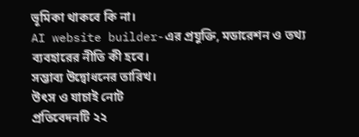ভূমিকা থাকবে কি না।
AI website builder-এর প্রযুক্তি, মডারেশন ও তথ্য ব্যবহারের নীতি কী হবে।
সম্ভাব্য উদ্বোধনের তারিখ।
উৎস ও যাচাই নোট
প্রতিবেদনটি ২২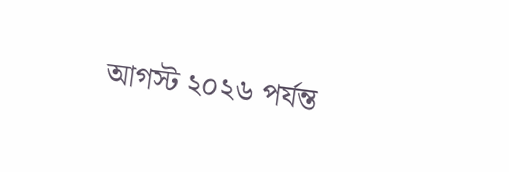আগস্ট ২০২৬ পর্যন্ত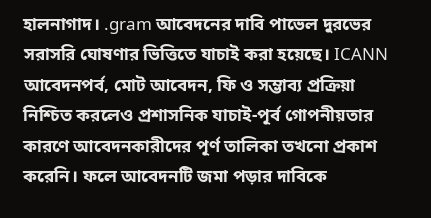হালনাগাদ। .gram আবেদনের দাবি পাভেল দুরভের সরাসরি ঘোষণার ভিত্তিতে যাচাই করা হয়েছে। ICANN আবেদনপর্ব, মোট আবেদন, ফি ও সম্ভাব্য প্রক্রিয়া নিশ্চিত করলেও প্রশাসনিক যাচাই-পূর্ব গোপনীয়তার কারণে আবেদনকারীদের পূর্ণ তালিকা তখনো প্রকাশ করেনি। ফলে আবেদনটি জমা পড়ার দাবিকে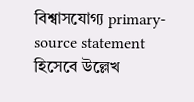বিশ্বাসযোগ্য primary-source statement হিসেবে উল্লেখ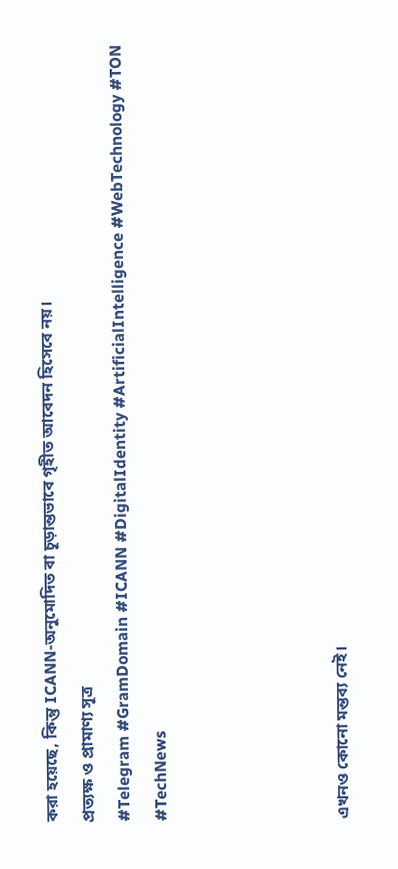করা হয়েছে, কিন্তু ICANN-অনুমোদিত বা চূড়ান্তভাবে গৃহীত আবেদন হিসেবে নয়।
প্রত্যক্ষ ও প্রামাণ্য সূত্র
#Telegram #GramDomain #ICANN #DigitalIdentity #ArtificialIntelligence #WebTechnology #TON #TechNews




এখনও কোনো মন্তব্য নেই।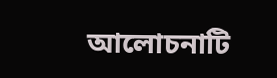আলোচনাটি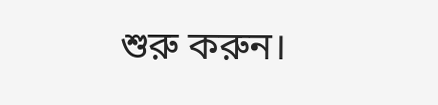শুরু করুন।